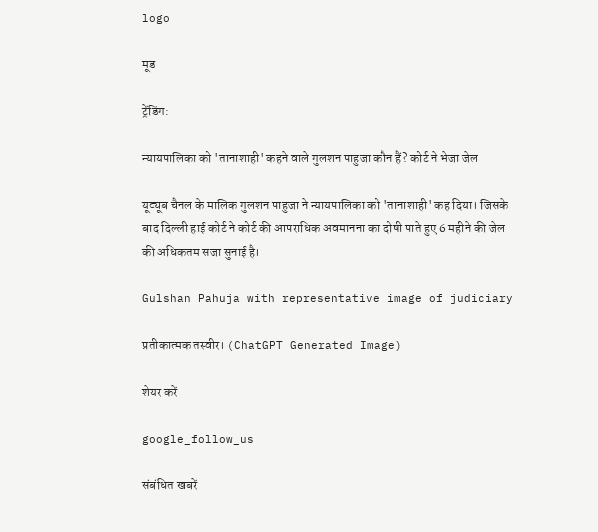logo

मूड

ट्रेंडिंग:

न्यायपालिका को 'तानाशाही' कहने वाले गुलशन पाहुजा कौन हैं? कोर्ट ने भेजा जेल

यूट्यूब चैनल के मालिक गुलशन पाहुजा ने न्यायपालिका को 'तानाशाही' कह दिया। जिसके बाद दिल्ली हाई कोर्ट ने कोर्ट की आपराधिक अवमानना का दोषी पाते हुए 6 महीने की जेल की अधिकतम सजा सुनाई है।

Gulshan Pahuja with representative image of judiciary

प्रतीकात्मक तस्वीर। (ChatGPT Generated Image)

शेयर करें

google_follow_us

संबंधित खबरें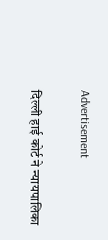Advertisement

दिल्ली हाई कोर्ट ने न्यायपालिका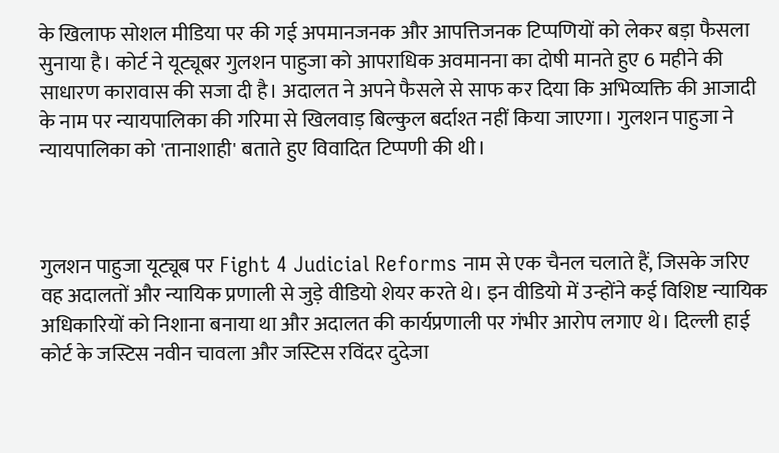के खिलाफ सोशल मीडिया पर की गई अपमानजनक और आपत्तिजनक टिप्पणियों को लेकर बड़ा फैसला सुनाया है। कोर्ट ने यूट्यूबर गुलशन पाहुजा को आपराधिक अवमानना का दोषी मानते हुए 6 महीने की साधारण कारावास की सजा दी है। अदालत ने अपने फैसले से साफ कर दिया कि अभिव्यक्ति की आजादी के नाम पर न्यायपालिका की गरिमा से खिलवाड़ बिल्कुल बर्दाश्त नहीं किया जाएगा। गुलशन पाहुजा ने न्यायपालिका को 'तानाशाही' बताते हुए विवादित टिप्पणी की थी।



गुलशन पाहुजा यूट्यूब पर Fight 4 Judicial Reforms नाम से एक चैनल चलाते हैं, जिसके जरिए वह अदालतों और न्यायिक प्रणाली से जुड़े वीडियो शेयर करते थे। इन वीडियो में उन्होंने कई विशिष्ट न्यायिक अधिकारियों को निशाना बनाया था और अदालत की कार्यप्रणाली पर गंभीर आरोप लगाए थे। दिल्ली हाई कोर्ट के जस्टिस नवीन चावला और जस्टिस रविंदर दुदेजा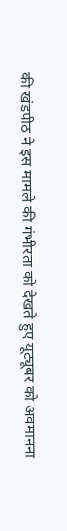की खंडपीठ ने इस मामले की गंभीरता को देखते हुए यूट्यूबर को अवमानना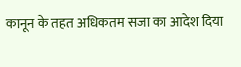कानून के तहत अधिकतम सजा का आदेश दिया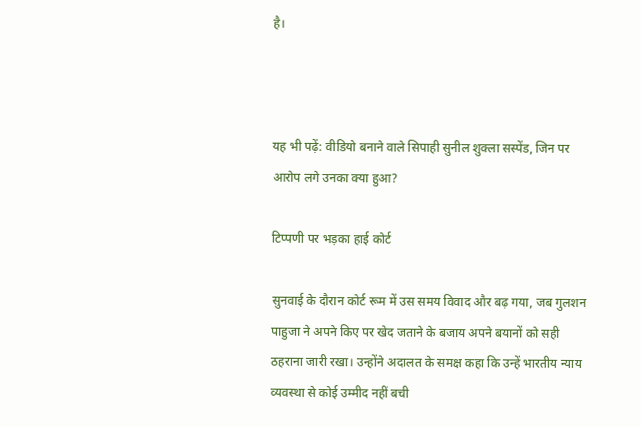है।



यह भी पढ़ें: वीडियो बनाने वाले सिपाही सुनील शुक्ला सस्पेंड, जिन पर आरोप लगे उनका क्या हुआ?

टिप्पणी पर भड़का हाई कोर्ट

सुनवाई के दौरान कोर्ट रूम में उस समय विवाद और बढ़ गया, जब गुलशन पाहुजा ने अपने किए पर खेद जताने के बजाय अपने बयानों को सही ठहराना जारी रखा। उन्होंने अदालत के समक्ष कहा कि उन्हें भारतीय न्याय व्यवस्था से कोई उम्मीद नहीं बची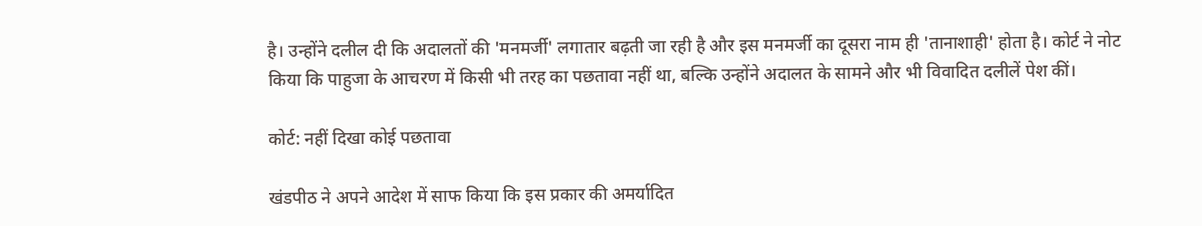है। उन्होंने दलील दी कि अदालतों की 'मनमर्जी' लगातार बढ़ती जा रही है और इस मनमर्जी का दूसरा नाम ही 'तानाशाही' होता है। कोर्ट ने नोट किया कि पाहुजा के आचरण में किसी भी तरह का पछतावा नहीं था, बल्कि उन्होंने अदालत के सामने और भी विवादित दलीलें पेश कीं।

कोर्ट: नहीं दिखा कोई पछतावा

खंडपीठ ने अपने आदेश में साफ किया कि इस प्रकार की अमर्यादित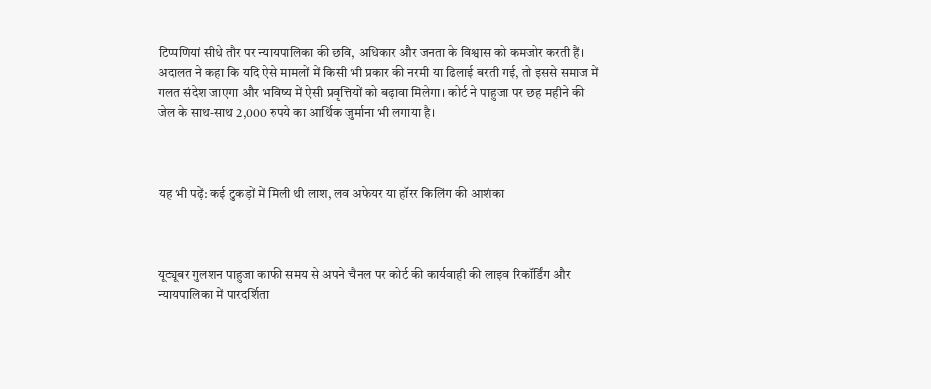टिप्पणियां सीधे तौर पर न्यायपालिका की छवि, अधिकार और जनता के विश्वास को कमजोर करती हैं। अदालत ने कहा कि यदि ऐसे मामलों में किसी भी प्रकार की नरमी या ढिलाई बरती गई, तो इससे समाज में गलत संदेश जाएगा और भविष्य में ऐसी प्रवृत्तियों को बढ़ावा मिलेगा। कोर्ट ने पाहुजा पर छह महीने की जेल के साथ-साथ 2,000 रुपये का आर्थिक जुर्माना भी लगाया है।



यह भी पढ़ें: कई टुकड़ों में मिली थी लाश, लव अफेयर या हॉरर किलिंग की आशंका



यूट्यूबर गुलशन पाहुजा काफी समय से अपने चैनल पर कोर्ट की कार्यवाही की लाइव रिकॉर्डिंग और न्यायपालिका में पारदर्शिता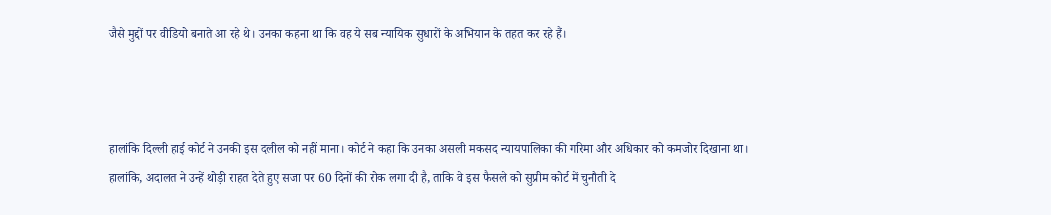जैसे मुद्दों पर वीडियो बनाते आ रहे थे। उनका कहना था कि वह ये सब न्यायिक सुधारों के अभियान के तहत कर रहे हैं।



हालांकि दिल्ली हाई कोर्ट ने उनकी इस दलील को नहीं माना। कोर्ट ने कहा कि उनका असली मकसद न्यायपालिका की गरिमा और अधिकार को कमजोर दिखाना था। हालांकि, अदालत ने उन्हें थोड़ी राहत देते हुए सजा पर 60 दिनों की रोक लगा दी है, ताकि वे इस फैसले को सुप्रीम कोर्ट में चुनौती दे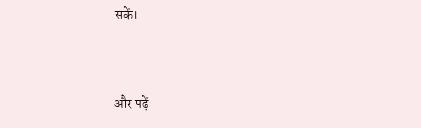सकें।


और पढ़ें